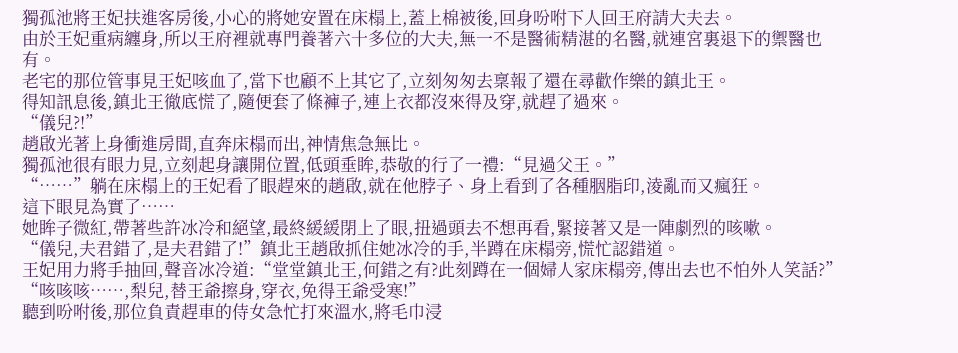獨孤池將王妃扶進客房後,小心的將她安置在床榻上,蓋上棉被後,回身吩咐下人回王府請大夫去。
由於王妃重病纏身,所以王府裡就專門養著六十多位的大夫,無一不是醫術精湛的名醫,就連宮裏退下的禦醫也有。
老宅的那位管事見王妃咳血了,當下也顧不上其它了,立刻匆匆去稟報了還在尋歡作樂的鎮北王。
得知訊息後,鎮北王徹底慌了,隨便套了條褲子,連上衣都沒來得及穿,就趕了過來。
“儀兒?!”
趙啟光著上身衝進房間,直奔床榻而出,神情焦急無比。
獨孤池很有眼力見,立刻起身讓開位置,低頭垂眸,恭敬的行了一禮:“見過父王。”
“……”躺在床榻上的王妃看了眼趕來的趙啟,就在他脖子、身上看到了各種胭脂印,淩亂而又瘋狂。
這下眼見為實了……
她眸子微紅,帶著些許冰冷和絕望,最終緩緩閉上了眼,扭過頭去不想再看,緊接著又是一陣劇烈的咳嗽。
“儀兒,夫君錯了,是夫君錯了!”鎮北王趙啟抓住她冰冷的手,半蹲在床榻旁,慌忙認錯道。
王妃用力將手抽回,聲音冰冷道:“堂堂鎮北王,何錯之有?此刻蹲在一個婦人家床榻旁,傳出去也不怕外人笑話?”
“咳咳咳……,梨兒,替王爺擦身,穿衣,免得王爺受寒!”
聽到吩咐後,那位負責趕車的侍女急忙打來溫水,將毛巾浸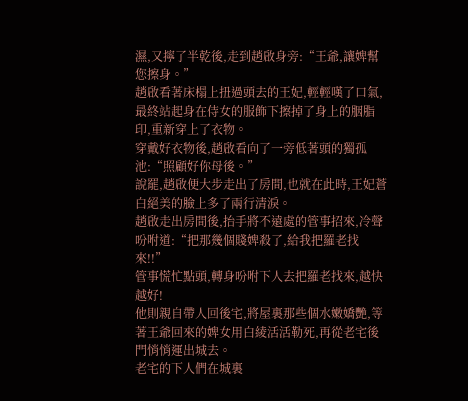濕,又擰了半乾後,走到趙啟身旁:“王爺,讓婢幫您擦身。”
趙啟看著床榻上扭過頭去的王妃,輕輕嘆了口氣,最終站起身在侍女的服飾下擦掉了身上的胭脂印,重新穿上了衣物。
穿戴好衣物後,趙啟看向了一旁低著頭的獨孤池:“照顧好你母後。”
說罷,趙啟便大步走出了房間,也就在此時,王妃蒼白絕美的臉上多了兩行清淚。
趙啟走出房間後,抬手將不遠處的管事招來,冷聲吩咐道:“把那幾個賤婢殺了,給我把羅老找來!!”
管事慌忙點頭,轉身吩咐下人去把羅老找來,越快越好!
他則親自帶人回後宅,將屋裏那些個水嫩嬌艷,等著王爺回來的婢女用白綾活活勒死,再從老宅後門悄悄運出城去。
老宅的下人們在城裏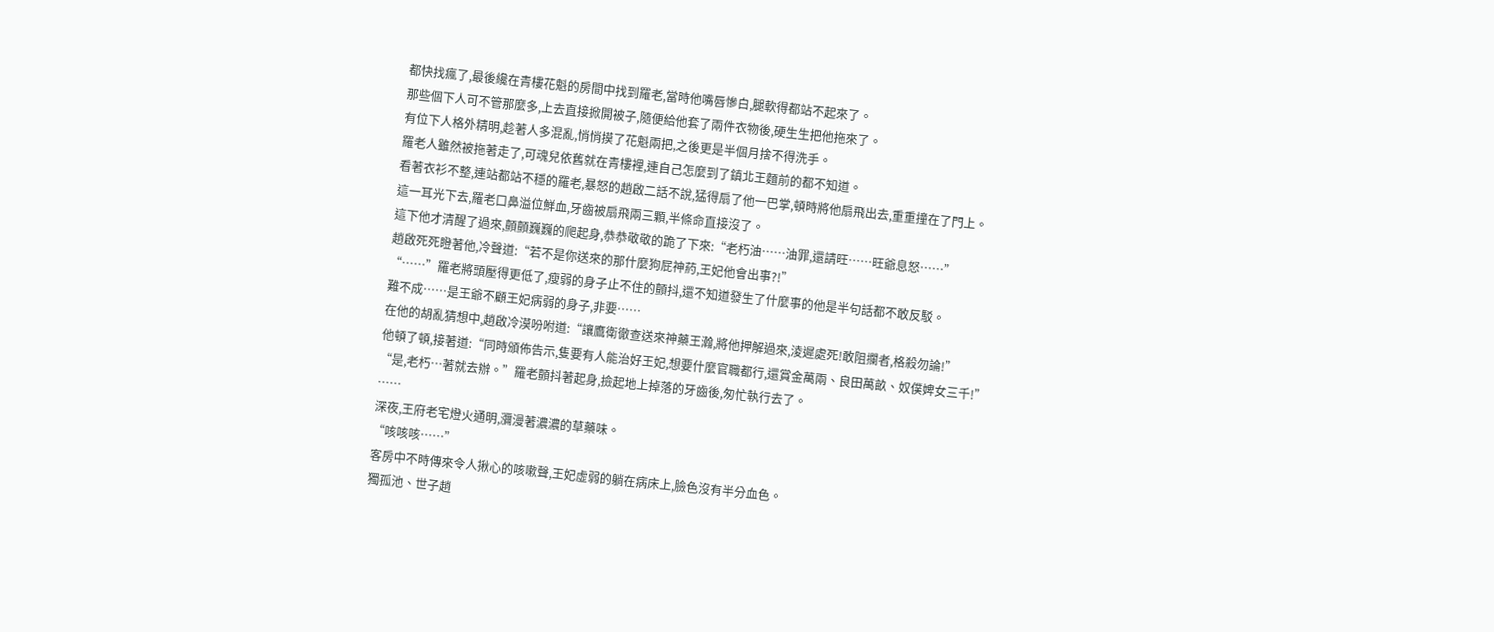都快找瘋了,最後纔在青樓花魁的房間中找到羅老,當時他嘴唇慘白,腿軟得都站不起來了。
那些個下人可不管那麼多,上去直接掀開被子,隨便給他套了兩件衣物後,硬生生把他拖來了。
有位下人格外精明,趁著人多混亂,悄悄摸了花魁兩把,之後更是半個月捨不得洗手。
羅老人雖然被拖著走了,可魂兒依舊就在青樓裡,連自己怎麼到了鎮北王麵前的都不知道。
看著衣衫不整,連站都站不穩的羅老,暴怒的趙啟二話不說,猛得扇了他一巴掌,頓時將他扇飛出去,重重撞在了門上。
這一耳光下去,羅老口鼻溢位鮮血,牙齒被扇飛兩三顆,半條命直接沒了。
這下他才清醒了過來,顫顫巍巍的爬起身,恭恭敬敬的跪了下來:“老朽油……油罪,還請旺……旺爺息怒……”
趙啟死死瞪著他,冷聲道:“若不是你送來的那什麼狗屁神葯,王妃他會出事?!”
“……”羅老將頭壓得更低了,瘦弱的身子止不住的顫抖,還不知道發生了什麼事的他是半句話都不敢反駁。
難不成……是王爺不顧王妃病弱的身子,非要……
在他的胡亂猜想中,趙啟冷漠吩咐道:“讓鷹衛徹查送來神藥王瀚,將他押解過來,淩遲處死!敢阻攔者,格殺勿論!”
他頓了頓,接著道:“同時頒佈告示,隻要有人能治好王妃,想要什麼官職都行,還賞金萬兩、良田萬畝、奴僕婢女三千!”
“是,老朽…著就去辦。”羅老顫抖著起身,撿起地上掉落的牙齒後,匆忙執行去了。
……
深夜,王府老宅燈火通明,瀰漫著濃濃的草藥味。
“咳咳咳……”
客房中不時傳來令人揪心的咳嗽聲,王妃虛弱的躺在病床上,臉色沒有半分血色。
獨孤池、世子趙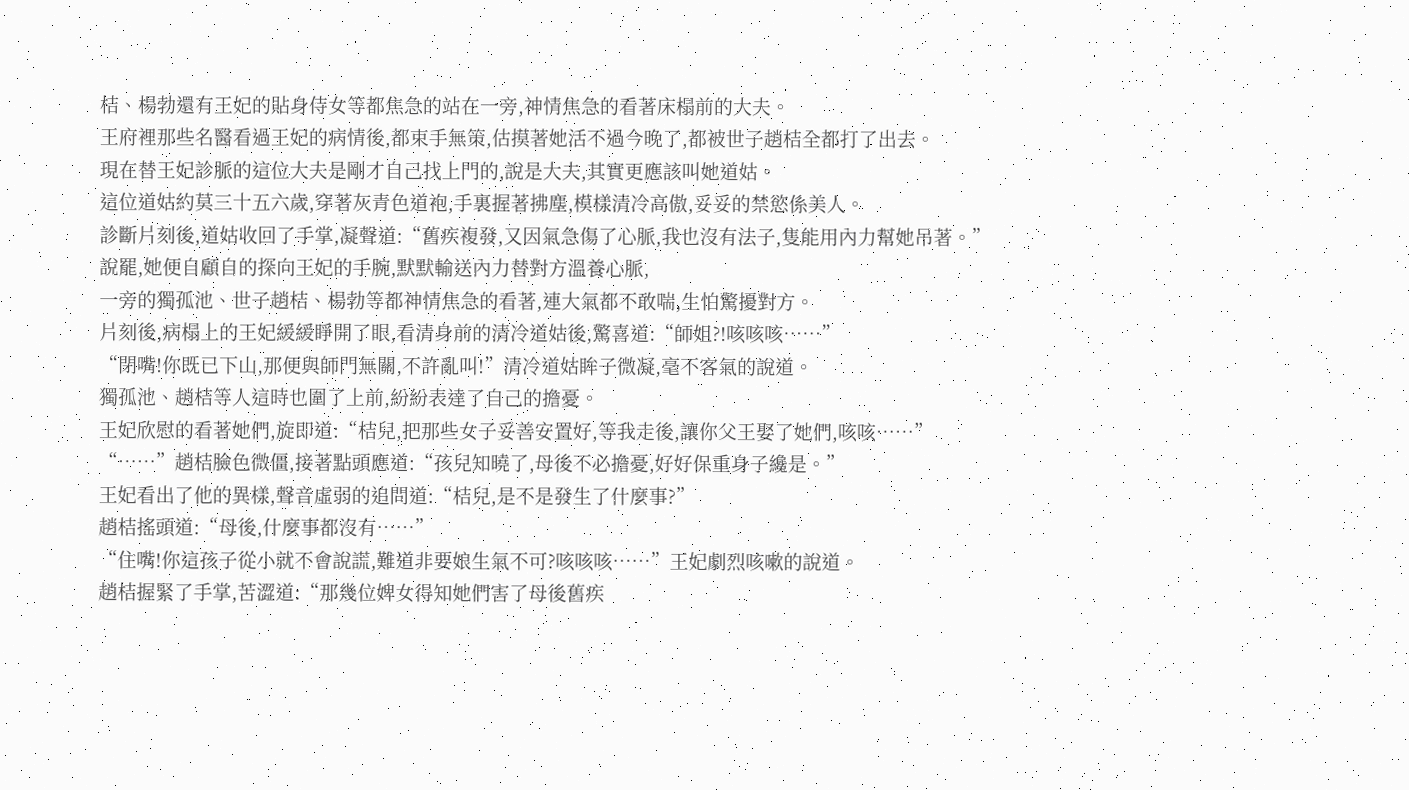桔、楊勃還有王妃的貼身侍女等都焦急的站在一旁,神情焦急的看著床榻前的大夫。
王府裡那些名醫看過王妃的病情後,都束手無策,估摸著她活不過今晚了,都被世子趙桔全都打了出去。
現在替王妃診脈的這位大夫是剛才自己找上門的,說是大夫,其實更應該叫她道姑。
這位道姑約莫三十五六歲,穿著灰青色道袍,手裏握著拂塵,模樣清冷高傲,妥妥的禁慾係美人。
診斷片刻後,道姑收回了手掌,凝聲道:“舊疾複發,又因氣急傷了心脈,我也沒有法子,隻能用內力幫她吊著。”
說罷,她便自顧自的探向王妃的手腕,默默輸送內力替對方溫養心脈,
一旁的獨孤池、世子趙桔、楊勃等都神情焦急的看著,連大氣都不敢喘,生怕驚擾對方。
片刻後,病榻上的王妃緩緩睜開了眼,看清身前的清冷道姑後,驚喜道:“師姐?!咳咳咳……”
“閉嘴!你既已下山,那便與師門無關,不許亂叫!”清冷道姑眸子微凝,毫不客氣的說道。
獨孤池、趙桔等人這時也圍了上前,紛紛表達了自己的擔憂。
王妃欣慰的看著她們,旋即道:“桔兒,把那些女子妥善安置好,等我走後,讓你父王娶了她們,咳咳……”
“……”趙桔臉色微僵,接著點頭應道:“孩兒知曉了,母後不必擔憂,好好保重身子纔是。”
王妃看出了他的異樣,聲音虛弱的追問道:“桔兒,是不是發生了什麼事?”
趙桔搖頭道:“母後,什麼事都沒有……”
“住嘴!你這孩子從小就不會說謊,難道非要娘生氣不可?咳咳咳……”王妃劇烈咳嗽的說道。
趙桔握緊了手掌,苦澀道:“那幾位婢女得知她們害了母後舊疾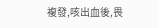複發,咳出血後,畏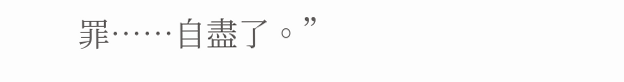罪……自盡了。”